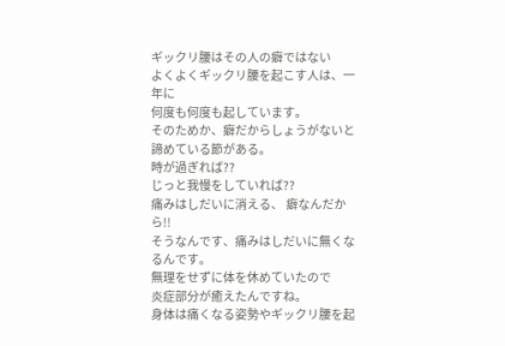ギックリ腰はその人の癖ではない
よくよくギックリ腰を起こす人は、一年に
何度も何度も起しています。
そのためか、癖だからしょうがないと
諦めている節がある。
時が過ぎれば??
じっと我慢をしていれば??
痛みはしだいに消える、 癖なんだから!!
そうなんです、痛みはしだいに無くなるんです。
無理をせずに体を休めていたので
炎症部分が癒えたんですね。
身体は痛くなる姿勢やギックリ腰を起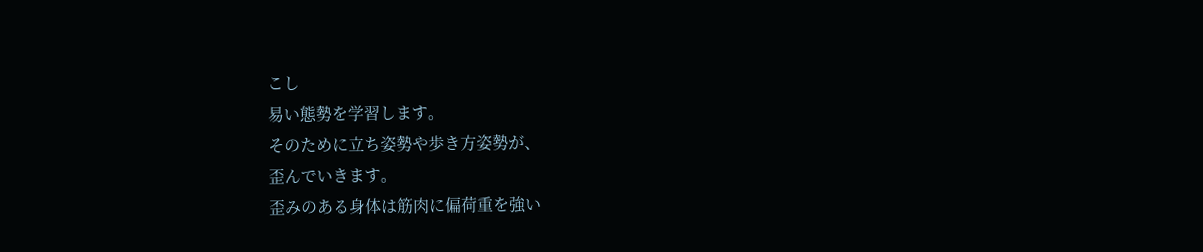こし
易い態勢を学習します。
そのために立ち姿勢や歩き方姿勢が、
歪んでいきます。
歪みのある身体は筋肉に偏荷重を強い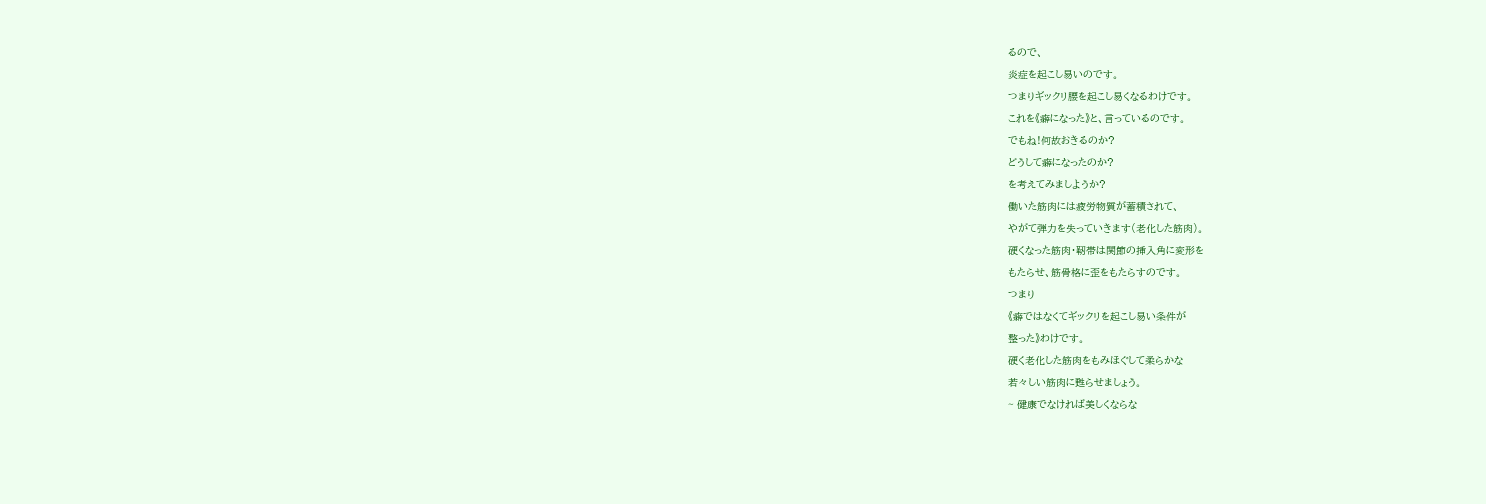るので、
炎症を起こし易いのです。
つまりギックリ腰を起こし易くなるわけです。
これを《癖になった》と、言っているのです。
でもね!何故おきるのか?
どうして癖になったのか?
を考えてみましようか?
働いた筋肉には疲労物質が蓄積されて、
やがて弾力を失っていきます(老化した筋肉)。
硬くなった筋肉・靭帯は関節の挿入角に変形を
もたらせ、筋骨格に歪をもたらすのです。
つまり
《癖ではなくてギックリを起こし易い条件が
整った》わけです。
硬く老化した筋肉をもみほぐして柔らかな
若々しい筋肉に甦らせましょう。
~ 健康でなければ美しくならな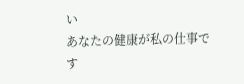い
あなたの健康が私の仕事です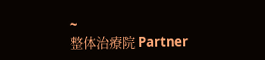~
整体治療院 Partner